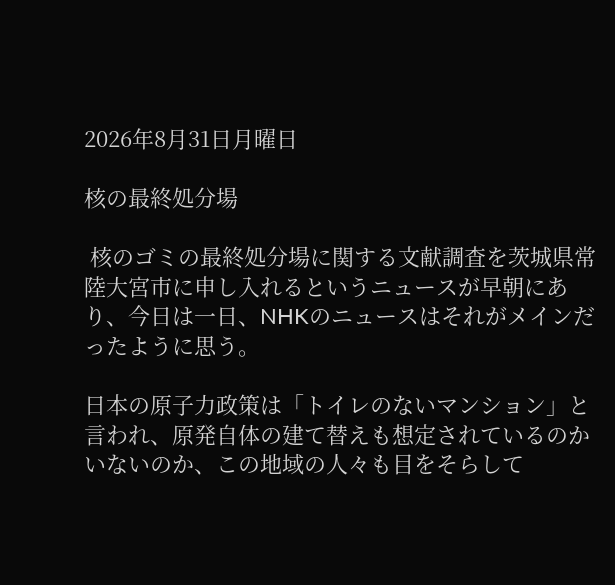2026年8月31日月曜日

核の最終処分場

 核のゴミの最終処分場に関する文献調査を茨城県常陸大宮市に申し入れるというニュースが早朝にあり、今日は一日、NHKのニュースはそれがメインだったように思う。

日本の原子力政策は「トイレのないマンション」と言われ、原発自体の建て替えも想定されているのかいないのか、この地域の人々も目をそらして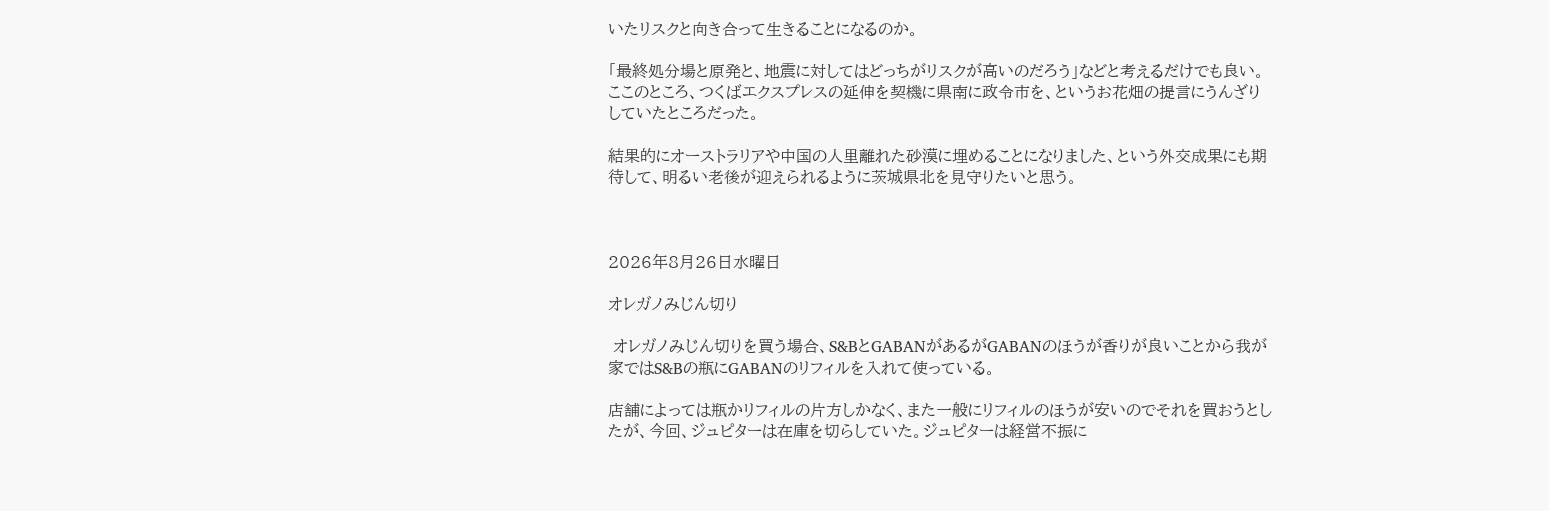いたリスクと向き合って生きることになるのか。

「最終処分場と原発と、地震に対してはどっちがリスクが高いのだろう」などと考えるだけでも良い。ここのところ、つくばエクスプレスの延伸を契機に県南に政令市を、というお花畑の提言にうんざりしていたところだった。

結果的にオーストラリアや中国の人里離れた砂漠に埋めることになりました、という外交成果にも期待して、明るい老後が迎えられるように茨城県北を見守りたいと思う。



2026年8月26日水曜日

オレガノみじん切り

 オレガノみじん切りを買う場合、S&BとGABANがあるがGABANのほうが香りが良いことから我が家ではS&Bの瓶にGABANのリフィルを入れて使っている。

店舗によっては瓶かリフィルの片方しかなく、また一般にリフィルのほうが安いのでそれを買おうとしたが、今回、ジュピターは在庫を切らしていた。ジュピターは経営不振に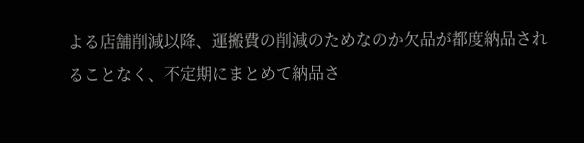よる店舗削減以降、運搬費の削減のためなのか欠品が都度納品されることなく、不定期にまとめて納品さ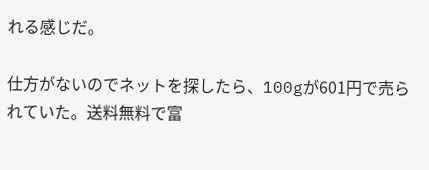れる感じだ。

仕方がないのでネットを探したら、100gが601円で売られていた。送料無料で富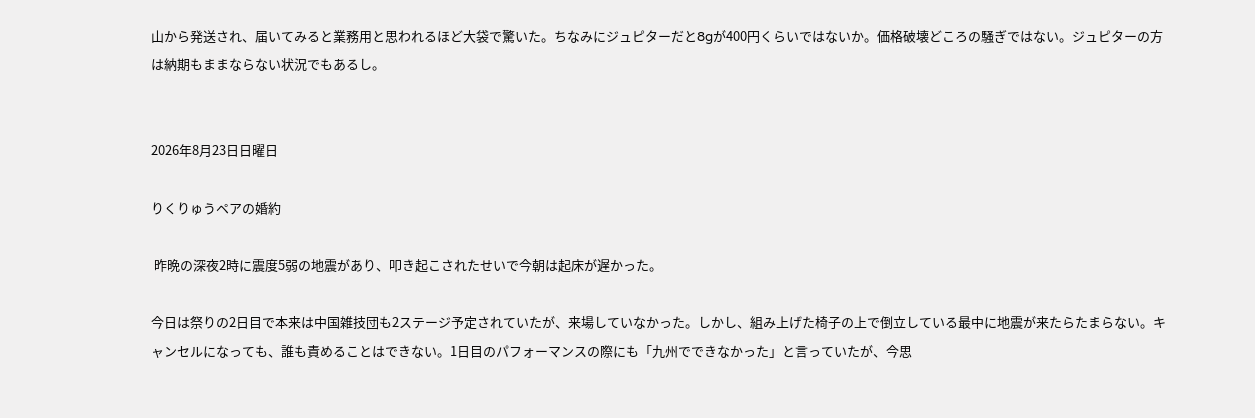山から発送され、届いてみると業務用と思われるほど大袋で驚いた。ちなみにジュピターだと8gが400円くらいではないか。価格破壊どころの騒ぎではない。ジュピターの方は納期もままならない状況でもあるし。


2026年8月23日日曜日

りくりゅうペアの婚約

 昨晩の深夜2時に震度5弱の地震があり、叩き起こされたせいで今朝は起床が遅かった。

今日は祭りの2日目で本来は中国雑技団も2ステージ予定されていたが、来場していなかった。しかし、組み上げた椅子の上で倒立している最中に地震が来たらたまらない。キャンセルになっても、誰も責めることはできない。1日目のパフォーマンスの際にも「九州でできなかった」と言っていたが、今思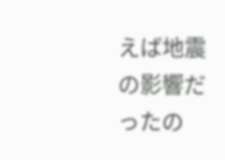えば地震の影響だったの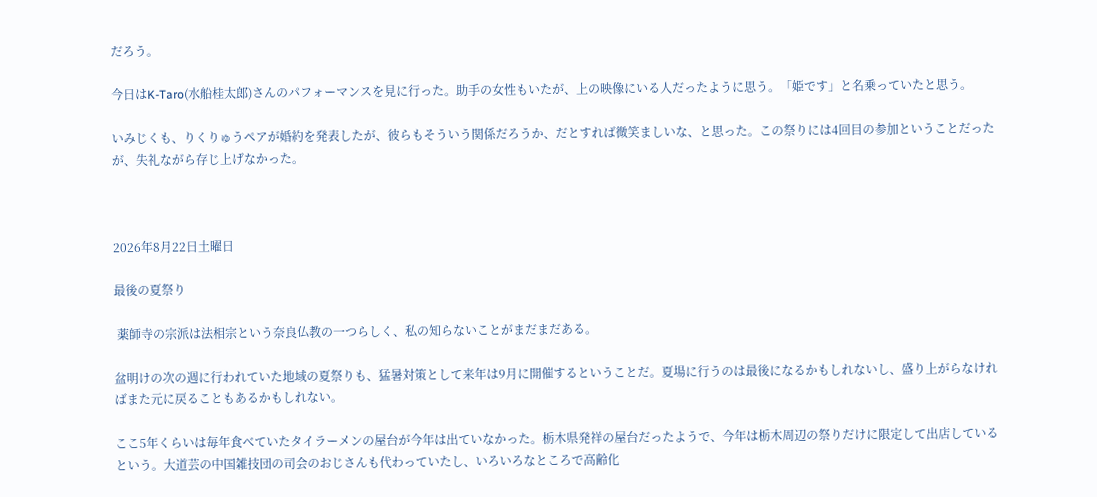だろう。

今日はK-Taro(水船桂太郎)さんのパフォーマンスを見に行った。助手の女性もいたが、上の映像にいる人だったように思う。「姫です」と名乗っていたと思う。

いみじくも、りくりゅうペアが婚約を発表したが、彼らもそういう関係だろうか、だとすれば微笑ましいな、と思った。この祭りには4回目の参加ということだったが、失礼ながら存じ上げなかった。



2026年8月22日土曜日

最後の夏祭り

 薬師寺の宗派は法相宗という奈良仏教の一つらしく、私の知らないことがまだまだある。

盆明けの次の週に行われていた地域の夏祭りも、猛暑対策として来年は9月に開催するということだ。夏場に行うのは最後になるかもしれないし、盛り上がらなければまた元に戻ることもあるかもしれない。

ここ5年くらいは毎年食べていたタイラーメンの屋台が今年は出ていなかった。栃木県発祥の屋台だったようで、今年は栃木周辺の祭りだけに限定して出店しているという。大道芸の中国雑技団の司会のおじさんも代わっていたし、いろいろなところで高齢化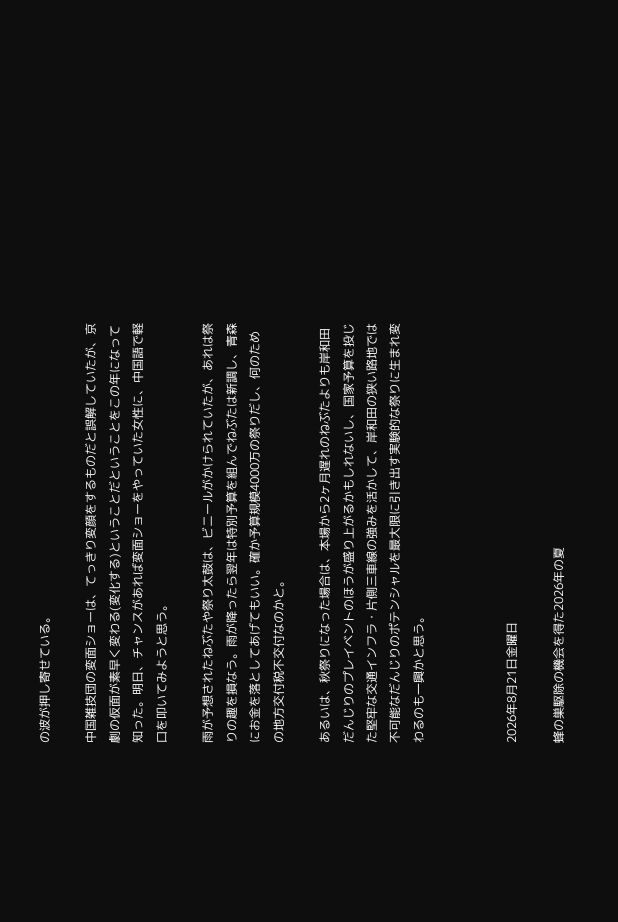の波が押し寄せている。

中国雑技団の変面ショーは、てっきり変顔をするものだと誤解していたが、京劇の仮面が素早く変わる(変化する)ということだということをこの年になって知った。明日、チャンスがあれば変面ショーをやっていた女性に、中国語で軽口を叩いてみようと思う。

雨が予想されたねぶたや祭り太鼓は、ビニールがかけられていたが、あれは祭りの趣を損なう。雨が降ったら翌年は特別予算を組んでねぶたは新調し、青森にお金を落としてあげてもいい。確か予算規模4000万の祭りだし、何のための地方交付税不交付なのかと。

あるいは、秋祭りになった場合は、本場から2ヶ月遅れのねぶたよりも岸和田だんじりのプレイベントのほうが盛り上がるかもしれないし、国家予算を投じた堅牢な交通インフラ・片側三車線の強みを活かして、岸和田の狭い路地では不可能なだんじりのポテンシャルを最大限に引き出す実験的な祭りに生まれ変わるのも一興かと思う。



2026年8月21日金曜日

蜂の巣駆除の機会を得た2026年の夏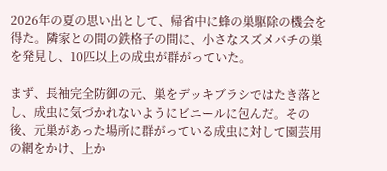2026年の夏の思い出として、帰省中に蜂の巣駆除の機会を得た。隣家との間の鉄格子の間に、小さなスズメバチの巣を発見し、10匹以上の成虫が群がっていた。

まず、長袖完全防御の元、巣をデッキブラシではたき落とし、成虫に気づかれないようにビニールに包んだ。その後、元巣があった場所に群がっている成虫に対して園芸用の網をかけ、上か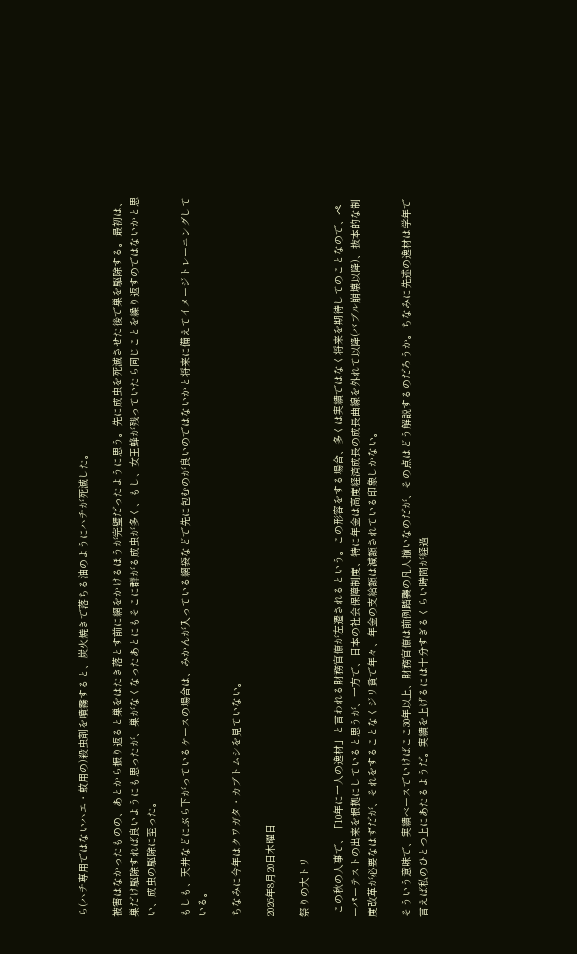ら(ハチ専用ではないハエ・蚊用の)殺虫剤を噴霧すると、炭火焼きで落ちる油のようにハチが死滅した。

被害はなかったものの、あとから振り返ると巣をはたき落とす前に網をかけるほうが完璧だったように思う。先に成虫を死滅させた後で巣を駆除する。最初は、巣だけ駆除すれば良いようにも思ったが、巣がなくなったあとにもそこに群がる成虫が多く、もし、女王蜂が残っていたら同じことを繰り返すのではないかと思い、成虫の駆除に至った。

もしも、天井などにぶら下がっているケースの場合は、みかんが入っている網袋などで先に包むのが良いのではないかと将来に備えてイメージトレーニングしている。

ちなみに今年はクワガタ・カブトムシを見ていない。

2026年8月20日木曜日

祭りの大トリ

 この秋の人事で、「10年に一人の逸材」と言われる財務官僚が左遷されるという。この形容をする場合、多くは実績ではなく将来を期待してのことなので、ペーパーテストの出来を根拠にしていると思うが、一方で、日本の社会保障制度、特に年金は高度経済成長の成長曲線を外れて以降(バブル崩壊以降)、抜本的な制度改革が必要なはずだが、それをすることなくジリ貧で年々、年金の支給額は減額されている印象しかない。

そういう意味で、実績ベースでいけばここ30年以上、財務官僚は前例踏襲の凡人揃いなのだが、その点はどう解説するのだろうか。ちなみに先述の逸材は学年で言えば私のひとつ上にあたるようだ。実績を上げるには十分すぎるくらい時間が経過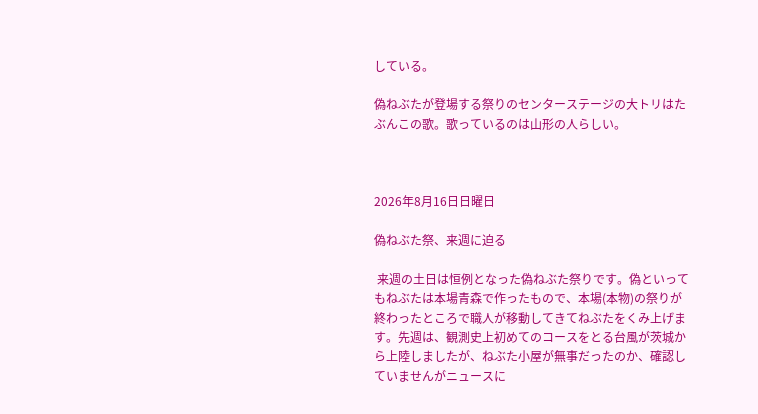している。

偽ねぶたが登場する祭りのセンターステージの大トリはたぶんこの歌。歌っているのは山形の人らしい。



2026年8月16日日曜日

偽ねぶた祭、来週に迫る

 来週の土日は恒例となった偽ねぶた祭りです。偽といってもねぶたは本場青森で作ったもので、本場(本物)の祭りが終わったところで職人が移動してきてねぶたをくみ上げます。先週は、観測史上初めてのコースをとる台風が茨城から上陸しましたが、ねぶた小屋が無事だったのか、確認していませんがニュースに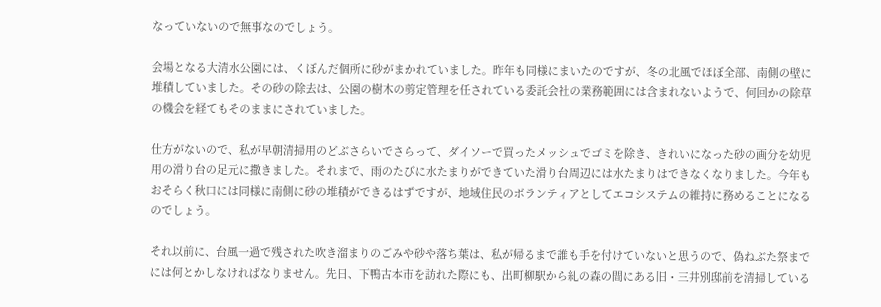なっていないので無事なのでしょう。

会場となる大清水公園には、くぼんだ個所に砂がまかれていました。昨年も同様にまいたのですが、冬の北風でほぼ全部、南側の壁に堆積していました。その砂の除去は、公園の樹木の剪定管理を任されている委託会社の業務範囲には含まれないようで、何回かの除草の機会を経てもそのままにされていました。

仕方がないので、私が早朝清掃用のどぶさらいでさらって、ダイソーで買ったメッシュでゴミを除き、きれいになった砂の画分を幼児用の滑り台の足元に撒きました。それまで、雨のたびに水たまりができていた滑り台周辺には水たまりはできなくなりました。今年もおそらく秋口には同様に南側に砂の堆積ができるはずですが、地域住民のボランティアとしてエコシステムの維持に務めることになるのでしょう。

それ以前に、台風一過で残された吹き溜まりのごみや砂や落ち葉は、私が帰るまで誰も手を付けていないと思うので、偽ねぶた祭までには何とかしなければなりません。先日、下鴨古本市を訪れた際にも、出町柳駅から糺の森の間にある旧・三井別邸前を清掃している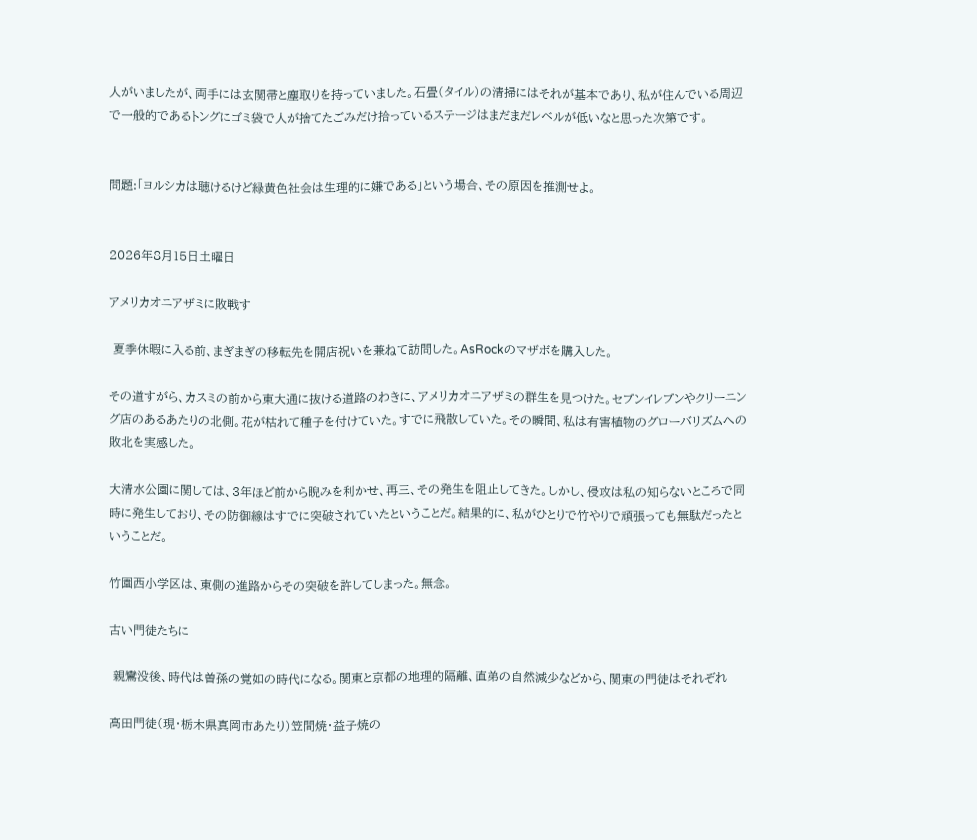人がいましたが、両手には玄関帚と塵取りを持っていました。石畳(タイル)の清掃にはそれが基本であり、私が住んでいる周辺で一般的であるトングにゴミ袋で人が捨てたごみだけ拾っているステージはまだまだレベルが低いなと思った次第です。


問題:「ヨルシカは聴けるけど緑黄色社会は生理的に嫌である」という場合、その原因を推測せよ。


2026年8月15日土曜日

アメリカオニアザミに敗戦す

 夏季休暇に入る前、まぎまぎの移転先を開店祝いを兼ねて訪問した。AsRockのマザボを購入した。

その道すがら、カスミの前から東大通に抜ける道路のわきに、アメリカオニアザミの群生を見つけた。セブンイレブンやクリーニング店のあるあたりの北側。花が枯れて種子を付けていた。すでに飛散していた。その瞬間、私は有害植物のグローバリズムへの敗北を実感した。

大清水公園に関しては、3年ほど前から睨みを利かせ、再三、その発生を阻止してきた。しかし、侵攻は私の知らないところで同時に発生しており、その防御線はすでに突破されていたということだ。結果的に、私がひとりで竹やりで頑張っても無駄だったということだ。

竹園西小学区は、東側の進路からその突破を許してしまった。無念。

古い門徒たちに

 親鸞没後、時代は曽孫の覚如の時代になる。関東と京都の地理的隔離、直弟の自然減少などから、関東の門徒はそれぞれ

高田門徒(現・栃木県真岡市あたり)笠間焼・益子焼の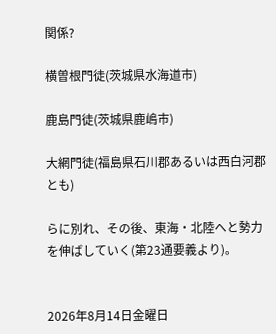関係?

横曽根門徒(茨城県水海道市)

鹿島門徒(茨城県鹿嶋市)

大網門徒(福島県石川郡あるいは西白河郡とも)

らに別れ、その後、東海・北陸へと勢力を伸ばしていく(第23通要義より)。


2026年8月14日金曜日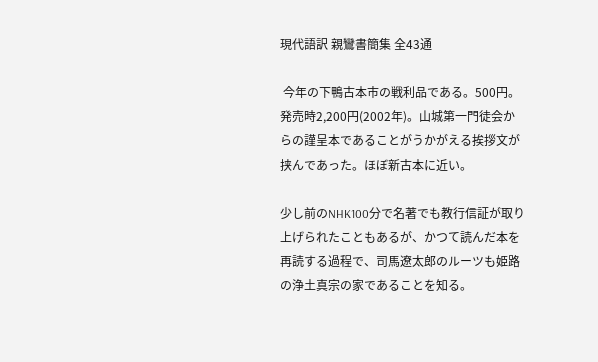現代語訳 親鸞書簡集 全43通

 今年の下鴨古本市の戦利品である。500円。発売時2,200円(2002年)。山城第一門徒会からの謹呈本であることがうかがえる挨拶文が挟んであった。ほぼ新古本に近い。

少し前のNHK100分で名著でも教行信証が取り上げられたこともあるが、かつて読んだ本を再読する過程で、司馬遼太郎のルーツも姫路の浄土真宗の家であることを知る。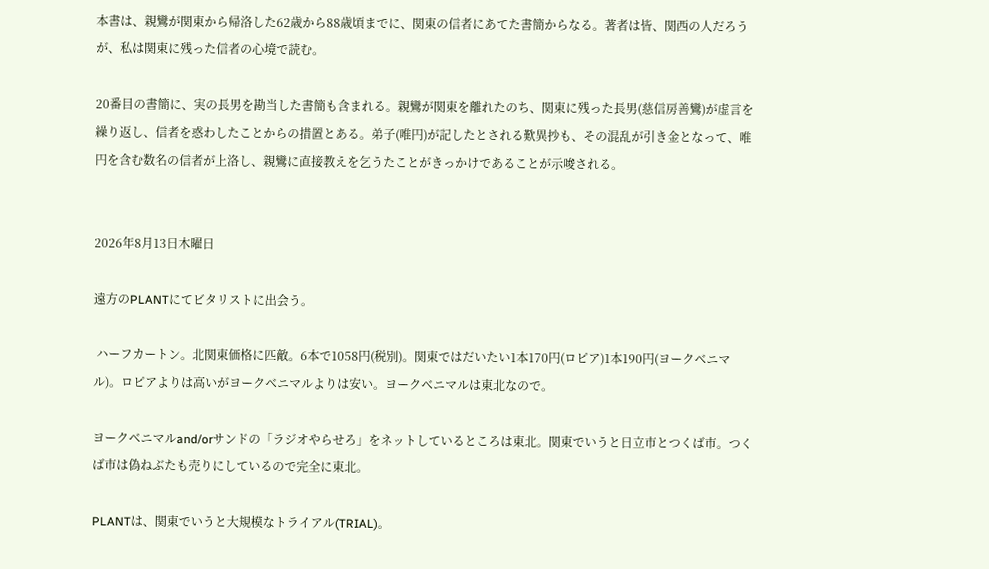本書は、親鸞が関東から帰洛した62歳から88歳頃までに、関東の信者にあてた書簡からなる。著者は皆、関西の人だろうが、私は関東に残った信者の心境で読む。

20番目の書簡に、実の長男を勘当した書簡も含まれる。親鸞が関東を離れたのち、関東に残った長男(慈信房善鸞)が虚言を繰り返し、信者を惑わしたことからの措置とある。弟子(唯円)が記したとされる歎異抄も、その混乱が引き金となって、唯円を含む数名の信者が上洛し、親鸞に直接教えを乞うたことがきっかけであることが示唆される。


2026年8月13日木曜日

遠方のPLANTにてビタリストに出会う。

 ハーフカートン。北関東価格に匹敵。6本で1058円(税別)。関東ではだいたい1本170円(ロピア)1本190円(ヨークベニマル)。ロピアよりは高いがヨークベニマルよりは安い。ヨークベニマルは東北なので。

ヨークベニマルand/orサンドの「ラジオやらせろ」をネットしているところは東北。関東でいうと日立市とつくば市。つくば市は偽ねぶたも売りにしているので完全に東北。

PLANTは、関東でいうと大規模なトライアル(TRIAL)。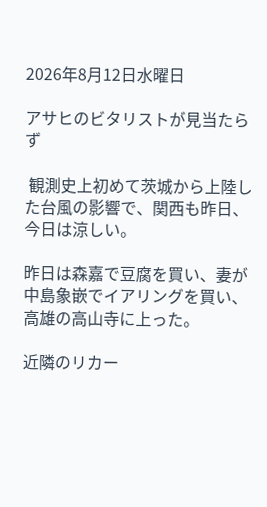2026年8月12日水曜日

アサヒのビタリストが見当たらず

 観測史上初めて茨城から上陸した台風の影響で、関西も昨日、今日は涼しい。

昨日は森嘉で豆腐を買い、妻が中島象嵌でイアリングを買い、高雄の高山寺に上った。

近隣のリカー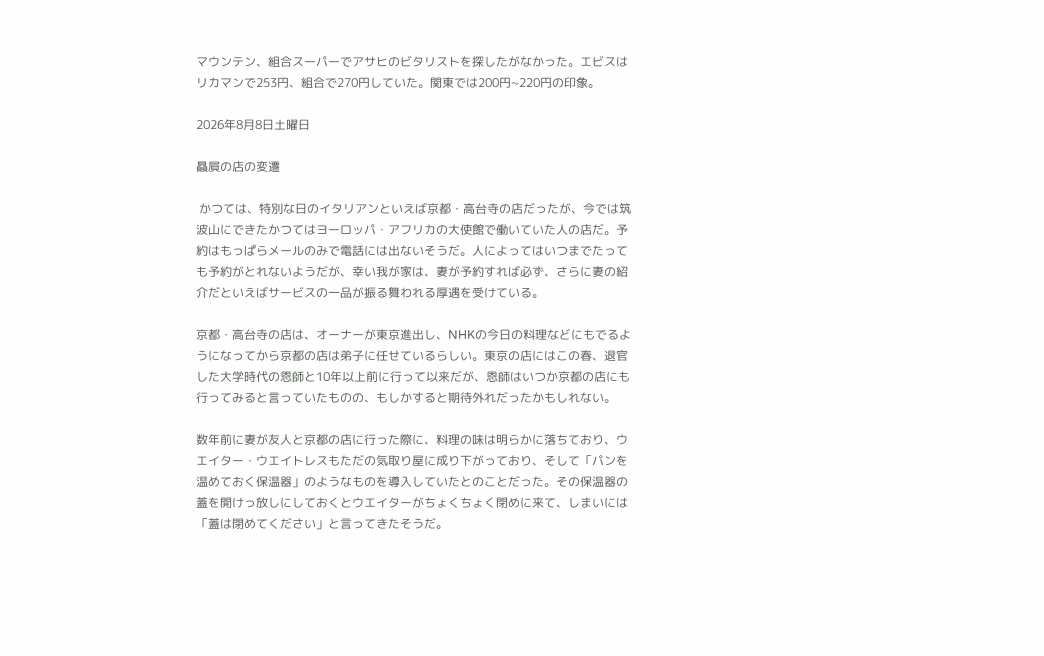マウンテン、組合スーパーでアサヒのビタリストを探したがなかった。エビスはリカマンで253円、組合で270円していた。関東では200円~220円の印象。

2026年8月8日土曜日

贔屓の店の変遷

 かつては、特別な日のイタリアンといえば京都・高台寺の店だったが、今では筑波山にできたかつてはヨーロッパ・アフリカの大使館で働いていた人の店だ。予約はもっぱらメールのみで電話には出ないそうだ。人によってはいつまでたっても予約がとれないようだが、幸い我が家は、妻が予約すれば必ず、さらに妻の紹介だといえばサービスの一品が振る舞われる厚遇を受けている。

京都・高台寺の店は、オーナーが東京進出し、NHKの今日の料理などにもでるようになってから京都の店は弟子に任せているらしい。東京の店にはこの春、退官した大学時代の恩師と10年以上前に行って以来だが、恩師はいつか京都の店にも行ってみると言っていたものの、もしかすると期待外れだったかもしれない。

数年前に妻が友人と京都の店に行った際に、料理の味は明らかに落ちており、ウエイター・ウエイトレスもただの気取り屋に成り下がっており、そして「パンを温めておく保温器」のようなものを導入していたとのことだった。その保温器の蓋を開けっ放しにしておくとウエイターがちょくちょく閉めに来て、しまいには「蓋は閉めてください」と言ってきたそうだ。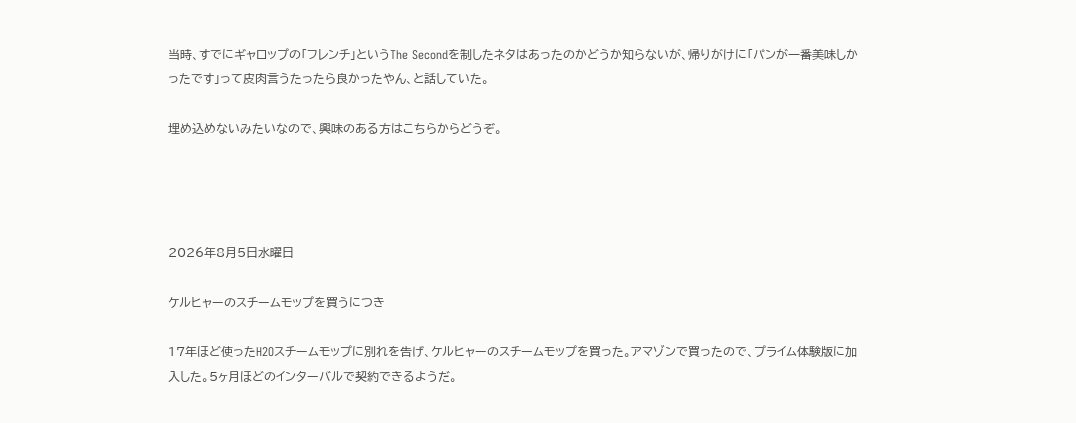当時、すでにギャロップの「フレンチ」というThe Secondを制したネタはあったのかどうか知らないが、帰りがけに「パンが一番美味しかったです」って皮肉言うたったら良かったやん、と話していた。

埋め込めないみたいなので、興味のある方はこちらからどうぞ。




2026年8月5日水曜日

ケルヒャーのスチームモップを買うにつき

17年ほど使ったH2Oスチームモップに別れを告げ、ケルヒャーのスチームモップを買った。アマゾンで買ったので、プライム体験版に加入した。5ヶ月ほどのインターバルで契約できるようだ。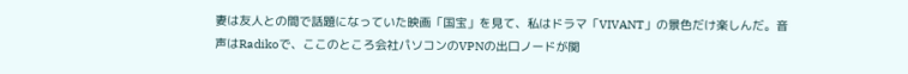妻は友人との間で話題になっていた映画「国宝」を見て、私はドラマ「VIVANT」の景色だけ楽しんだ。音声はRadikoで、ここのところ会社パソコンのVPNの出口ノードが関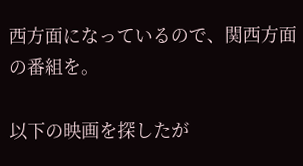西方面になっているので、関西方面の番組を。

以下の映画を探したが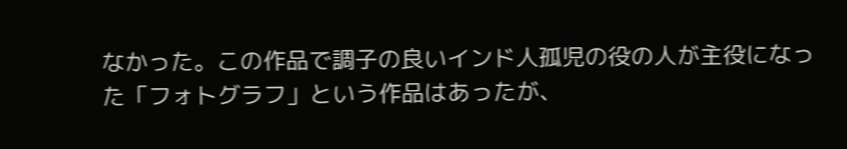なかった。この作品で調子の良いインド人孤児の役の人が主役になった「フォトグラフ」という作品はあったが、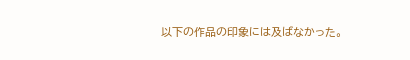以下の作品の印象には及ばなかった。